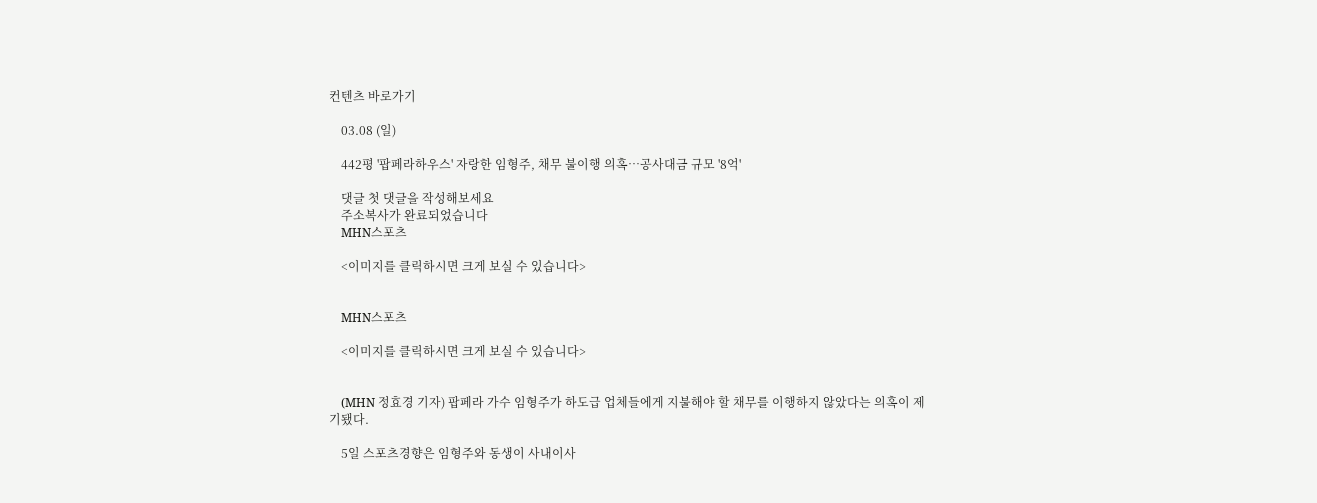컨텐츠 바로가기

    03.08 (일)

    442평 '팝페라하우스' 자랑한 임형주, 채무 불이행 의혹…공사대금 규모 '8억'

    댓글 첫 댓글을 작성해보세요
    주소복사가 완료되었습니다
    MHN스포츠

    <이미지를 클릭하시면 크게 보실 수 있습니다>


    MHN스포츠

    <이미지를 클릭하시면 크게 보실 수 있습니다>


    (MHN 정효경 기자) 팝페라 가수 임형주가 하도급 업체들에게 지불해야 할 채무를 이행하지 않았다는 의혹이 제기됐다.

    5일 스포츠경향은 임형주와 동생이 사내이사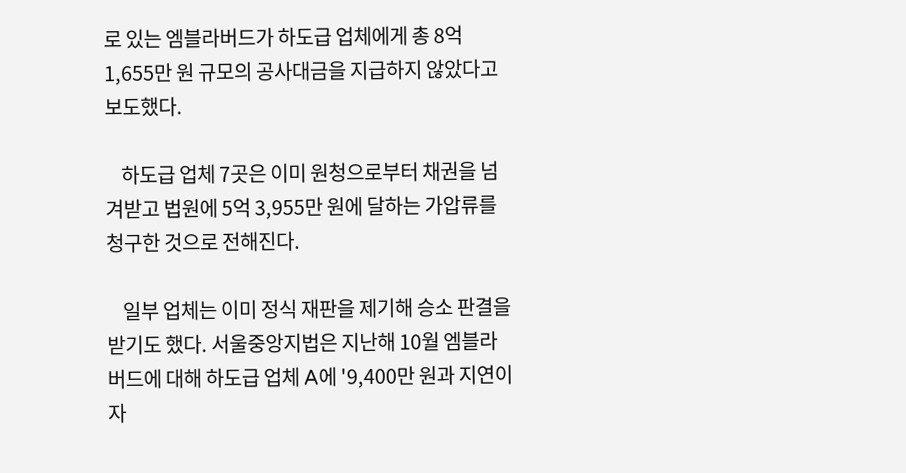로 있는 엠블라버드가 하도급 업체에게 총 8억 1,655만 원 규모의 공사대금을 지급하지 않았다고 보도했다.

    하도급 업체 7곳은 이미 원청으로부터 채권을 넘겨받고 법원에 5억 3,955만 원에 달하는 가압류를 청구한 것으로 전해진다.

    일부 업체는 이미 정식 재판을 제기해 승소 판결을 받기도 했다. 서울중앙지법은 지난해 10월 엠블라버드에 대해 하도급 업체 A에 '9,400만 원과 지연이자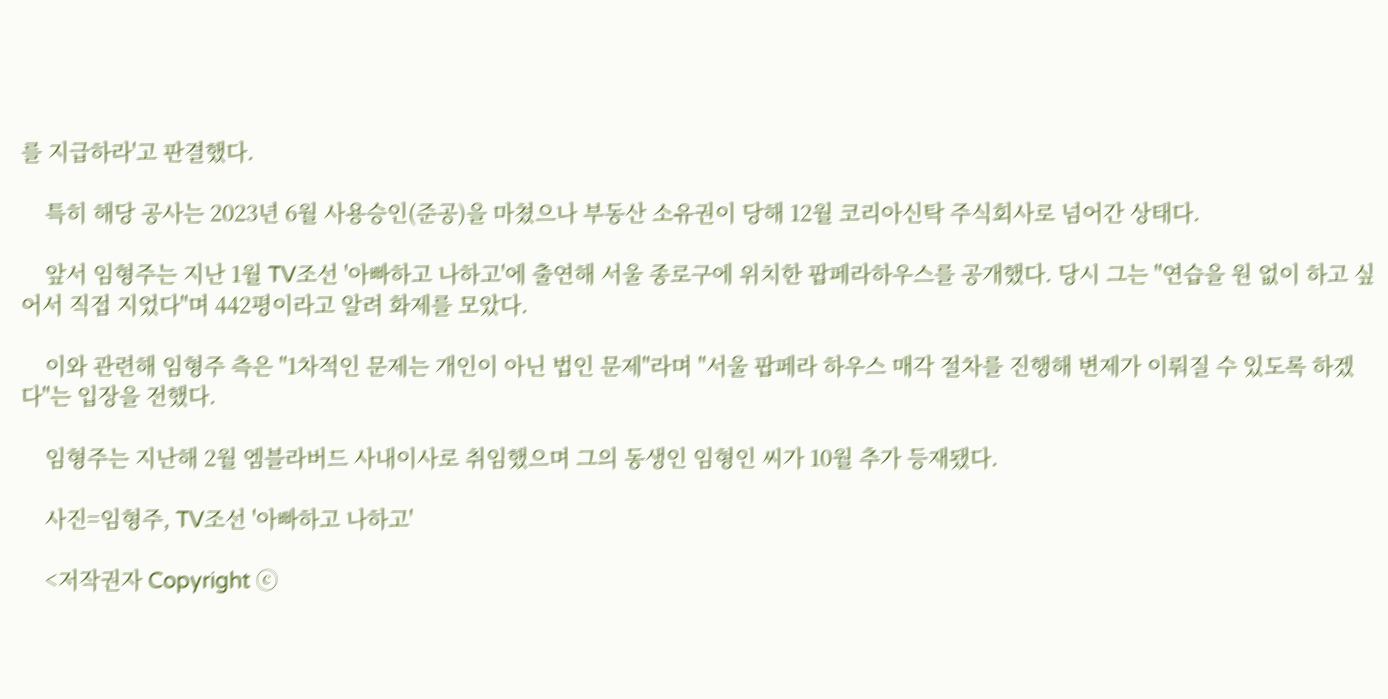를 지급하라'고 판결했다.

    특히 해당 공사는 2023년 6월 사용승인(준공)을 마쳤으나 부동산 소유권이 당해 12월 코리아신탁 주식회사로 넘어간 상태다.

    앞서 임형주는 지난 1월 TV조선 '아빠하고 나하고'에 출연해 서울 종로구에 위치한 팝페라하우스를 공개했다. 당시 그는 "연습을 원 없이 하고 싶어서 직접 지었다"며 442평이라고 알려 화제를 모았다.

    이와 관련해 임형주 측은 "1차적인 문제는 개인이 아닌 법인 문제"라며 "서울 팝페라 하우스 매각 절차를 진행해 변제가 이뤄질 수 있도록 하겠다"는 입장을 전했다.

    임형주는 지난해 2월 엠블라버드 사내이사로 취임했으며 그의 동생인 임형인 씨가 10월 추가 등재됐다.

    사진=임형주, TV조선 '아빠하고 나하고'

    <저작권자 Copyright ⓒ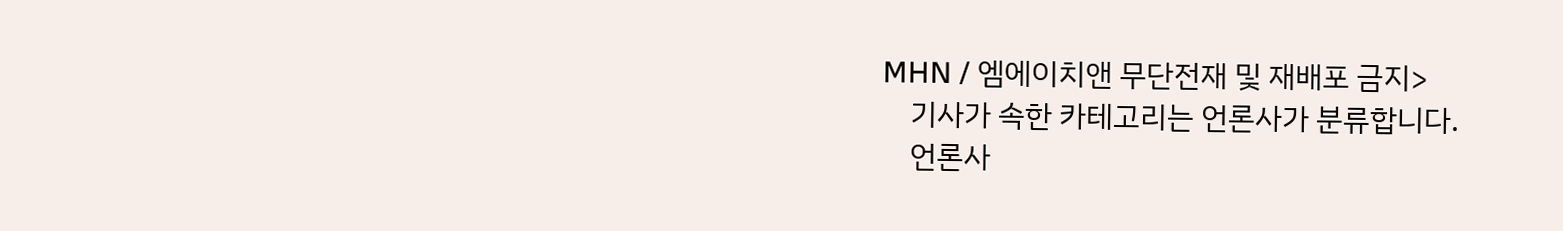MHN / 엠에이치앤 무단전재 및 재배포 금지>
    기사가 속한 카테고리는 언론사가 분류합니다.
    언론사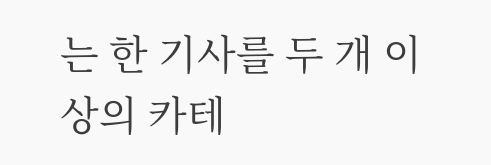는 한 기사를 두 개 이상의 카테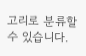고리로 분류할 수 있습니다.